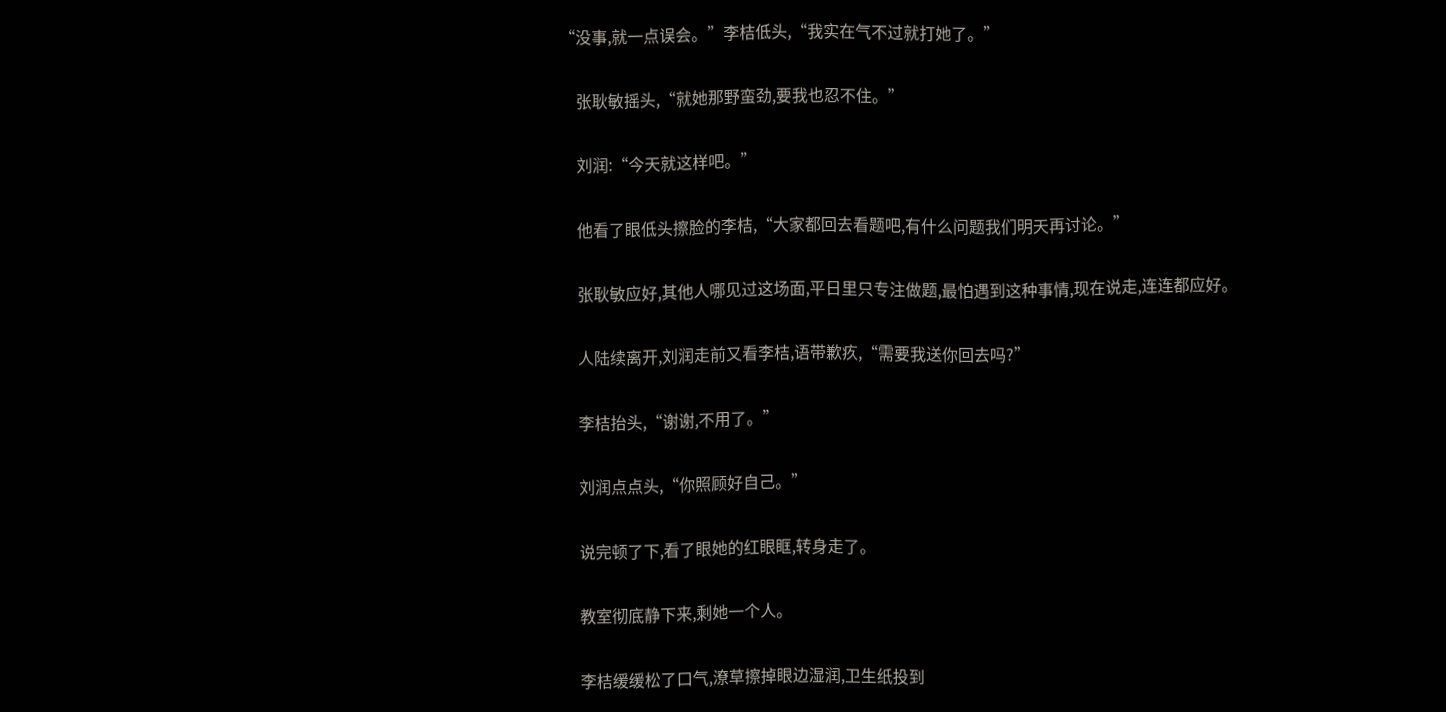“没事,就一点误会。”李桔低头,“我实在气不过就打她了。”

    张耿敏摇头,“就她那野蛮劲,要我也忍不住。”

    刘润:“今天就这样吧。”

    他看了眼低头擦脸的李桔,“大家都回去看题吧,有什么问题我们明天再讨论。”

    张耿敏应好,其他人哪见过这场面,平日里只专注做题,最怕遇到这种事情,现在说走,连连都应好。

    人陆续离开,刘润走前又看李桔,语带歉疚,“需要我送你回去吗?”

    李桔抬头,“谢谢,不用了。”

    刘润点点头,“你照顾好自己。”

    说完顿了下,看了眼她的红眼眶,转身走了。

    教室彻底静下来,剩她一个人。

    李桔缓缓松了口气,潦草擦掉眼边湿润,卫生纸投到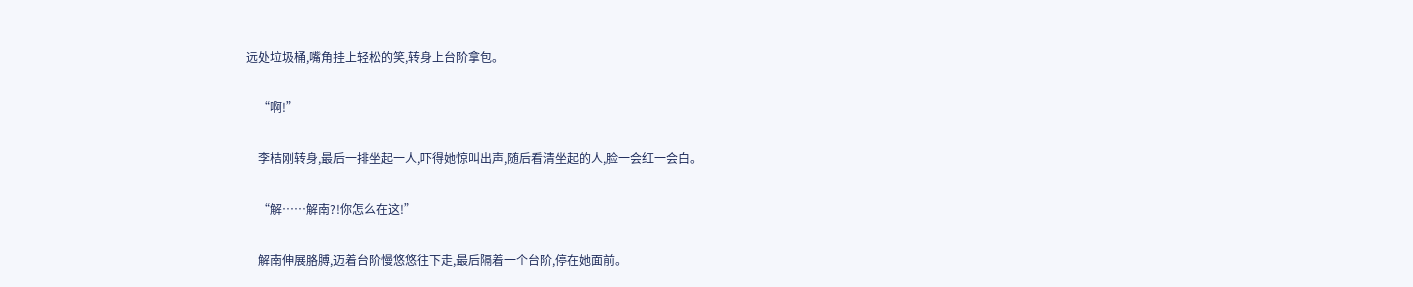远处垃圾桶,嘴角挂上轻松的笑,转身上台阶拿包。

    “啊!”

    李桔刚转身,最后一排坐起一人,吓得她惊叫出声,随后看清坐起的人,脸一会红一会白。

    “解……解南?!你怎么在这!”

    解南伸展胳膊,迈着台阶慢悠悠往下走,最后隔着一个台阶,停在她面前。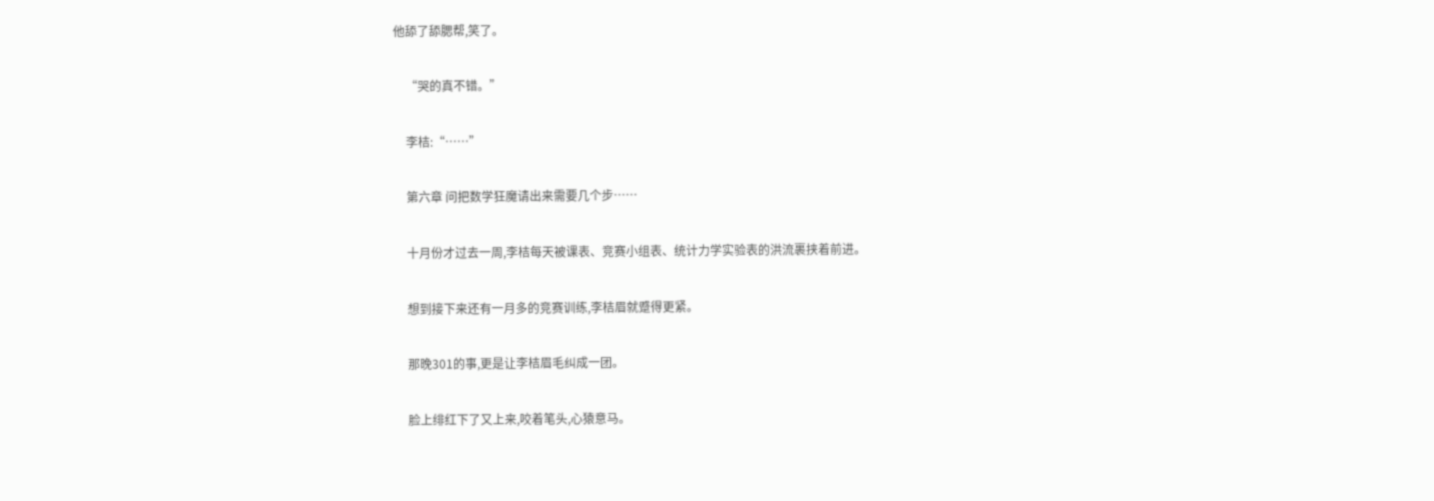他舔了舔腮帮,笑了。

    “哭的真不错。”

    李桔:“……”

    第六章 问把数学狂魔请出来需要几个步……

    十月份才过去一周,李桔每天被课表、竞赛小组表、统计力学实验表的洪流裹挟着前进。

    想到接下来还有一月多的竞赛训练,李桔眉就蹙得更紧。

    那晚301的事,更是让李桔眉毛纠成一团。

    脸上绯红下了又上来,咬着笔头,心猿意马。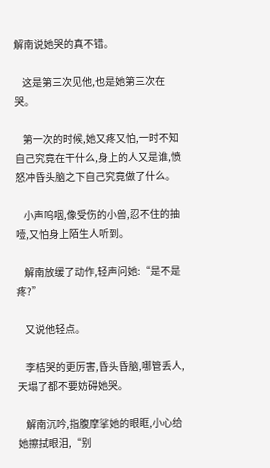解南说她哭的真不错。

    这是第三次见他,也是她第三次在哭。

    第一次的时候,她又疼又怕,一时不知自己究竟在干什么,身上的人又是谁,愤怒冲昏头脑之下自己究竟做了什么。

    小声呜咽,像受伤的小兽,忍不住的抽噎,又怕身上陌生人听到。

    解南放缓了动作,轻声问她:“是不是疼?”

    又说他轻点。

    李桔哭的更厉害,昏头昏脑,哪管丢人,天塌了都不要妨碍她哭。

    解南沉吟,指腹摩挲她的眼眶,小心给她擦拭眼泪,“别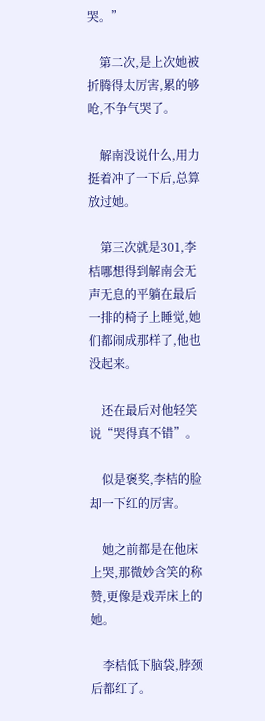哭。”

    第二次,是上次她被折腾得太厉害,累的够呛,不争气哭了。

    解南没说什么,用力挺着冲了一下后,总算放过她。

    第三次就是301,李桔哪想得到解南会无声无息的平躺在最后一排的椅子上睡觉,她们都闹成那样了,他也没起来。

    还在最后对他轻笑说“哭得真不错”。

    似是褒奖,李桔的脸却一下红的厉害。

    她之前都是在他床上哭,那微妙含笑的称赞,更像是戏弄床上的她。

    李桔低下脑袋,脖颈后都红了。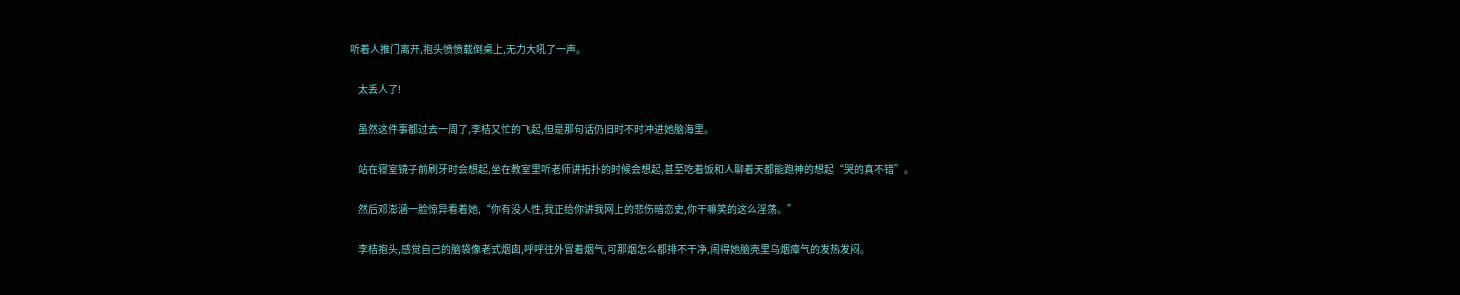听着人推门离开,抱头愤愤载倒桌上,无力大吼了一声。

    太丢人了!

    虽然这件事都过去一周了,李桔又忙的飞起,但是那句话仍旧时不时冲进她脑海里。

    站在寝室镜子前刷牙时会想起,坐在教室里听老师讲拓扑的时候会想起,甚至吃着饭和人聊着天都能跑神的想起“哭的真不错”。

    然后邓澎涵一脸惊异看着她,“你有没人性,我正给你讲我网上的悲伤暗恋史,你干嘛笑的这么淫荡。”

    李桔抱头,感觉自己的脑袋像老式烟囱,呼呼往外冒着烟气,可那烟怎么都排不干净,闹得她脑壳里乌烟瘴气的发热发闷。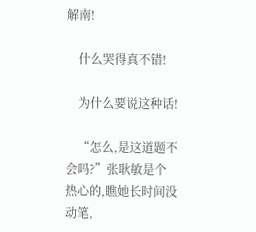解南!

    什么哭得真不错!

    为什么要说这种话!

    “怎么,是这道题不会吗?”张耿敏是个热心的,瞧她长时间没动笔,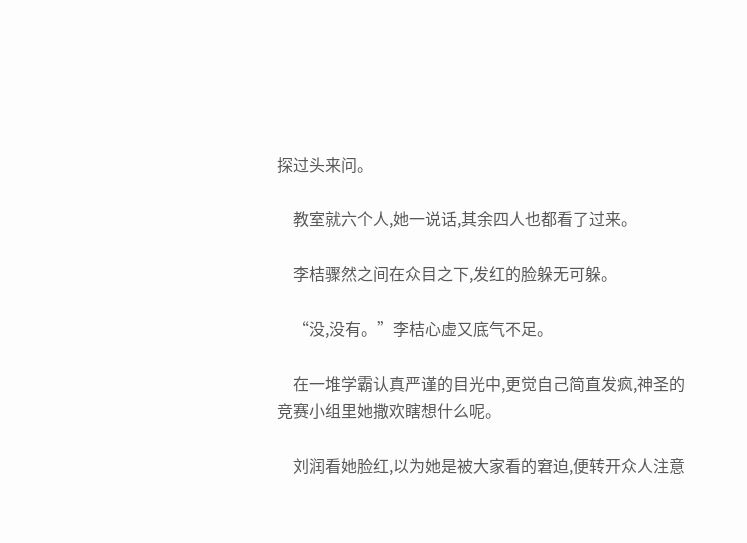探过头来问。

    教室就六个人,她一说话,其余四人也都看了过来。

    李桔骤然之间在众目之下,发红的脸躲无可躲。

    “没,没有。”李桔心虚又底气不足。

    在一堆学霸认真严谨的目光中,更觉自己简直发疯,神圣的竞赛小组里她撒欢瞎想什么呢。

    刘润看她脸红,以为她是被大家看的窘迫,便转开众人注意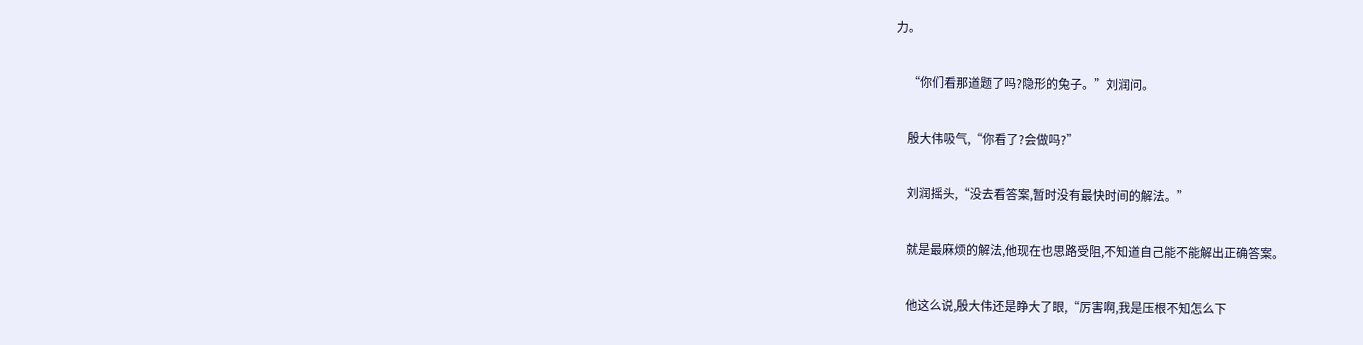力。

    “你们看那道题了吗?隐形的兔子。”刘润问。

    殷大伟吸气,“你看了?会做吗?”

    刘润摇头,“没去看答案,暂时没有最快时间的解法。”

    就是最麻烦的解法,他现在也思路受阻,不知道自己能不能解出正确答案。

    他这么说,殷大伟还是睁大了眼,“厉害啊,我是压根不知怎么下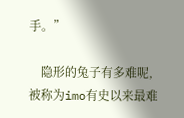手。”

    隐形的兔子有多难呢,被称为imo有史以来最难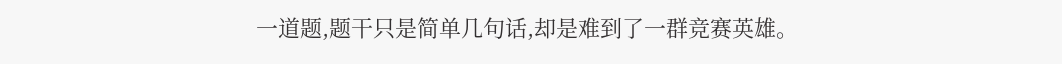一道题,题干只是简单几句话,却是难到了一群竞赛英雄。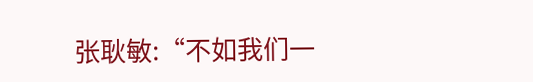张耿敏:“不如我们一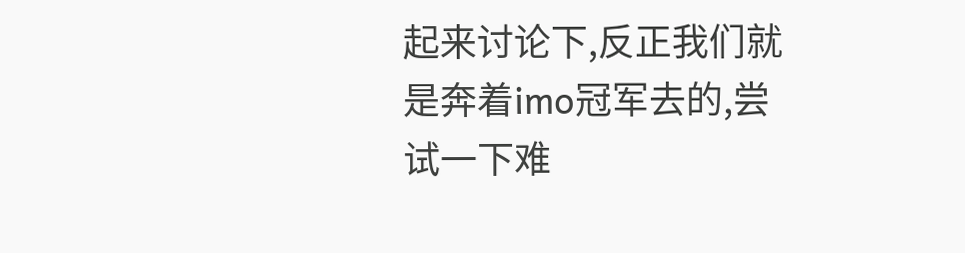起来讨论下,反正我们就是奔着imo冠军去的,尝试一下难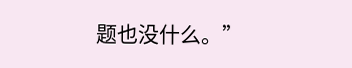题也没什么。”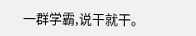一群学霸,说干就干。